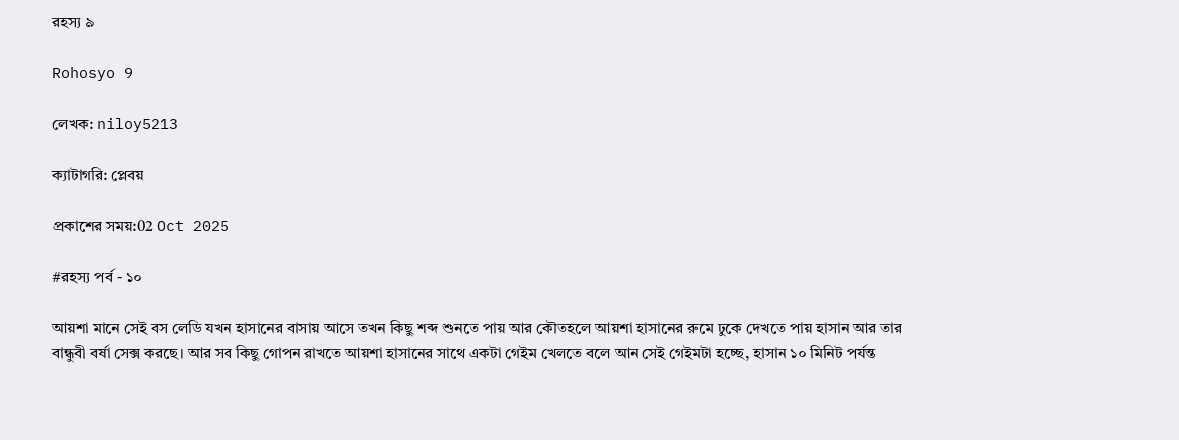রহস্য ৯

Rohosyo 9

লেখক: niloy5213

ক্যাটাগরি: প্লেবয়

প্রকাশের সময়:02 Oct 2025

#রহস্য পর্ব - ১০

আয়শা মানে সেই বস লেডি যখন হাসানের বাসায় আসে তখন কিছু শব্দ শুনতে পায় আর কৌতহলে আয়শা হাসানের রুমে ঢুকে দেখতে পায় হাসান আর তার বান্ধুবী বর্ষা সেক্স করছে। আর সব কিছু গোপন রাখতে আয়শা হাসানের সাথে একটা গেইম খেলতে বলে আন সেই গেইমটা হচ্ছে, হাসান ১০ মিনিট পর্যন্ত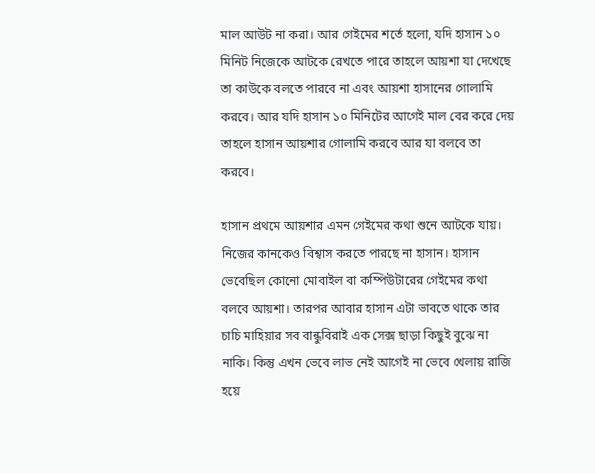মাল আউট না করা। আর গেইমের শর্তে হলো, যদি হাসান ১০ মিনিট নিজেকে আটকে রেখতে পারে তাহলে আয়শা যা দেখেছে তা কাউকে বলতে পারবে না এবং আয়শা হাসানের গোলামি করবে। আর যদি হাসান ১০ মিনিটের আগেই মাল বের করে দেয় তাহলে হাসান আয়শার গোলামি করবে আর যা বলবে তা করবে।

হাসান প্রথমে আয়শার এমন গেইমের কথা শুনে আটকে যায়। নিজের কানকেও বিশ্বাস করতে পারছে না হাসান। হাসান ভেবেছিল কোনো মোবাইল বা কম্পিউটারের গেইমের কথা বলবে আয়শা। তারপর আবার হাসান এটা ভাবতে থাকে তার চাচি মাহিয়ার সব বান্ধুবিরাই এক সেক্স ছাড়া কিছুই বুঝে না নাকি। কিন্তু এখন ভেবে লাভ নেই আগেই না ভেবে খেলায় রাজি হয়ে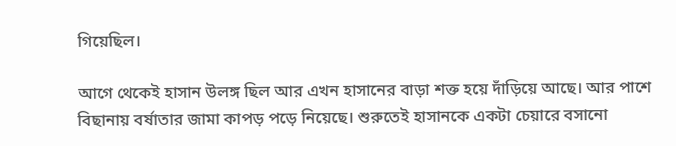গিয়েছিল।

আগে থেকেই হাসান উলঙ্গ ছিল আর এখন হাসানের বাড়া শক্ত হয়ে দাঁড়িয়ে আছে। আর পাশে বিছানায় বর্ষাতার জামা কাপড় পড়ে নিয়েছে। শুরুতেই হাসানকে একটা চেয়ারে বসানো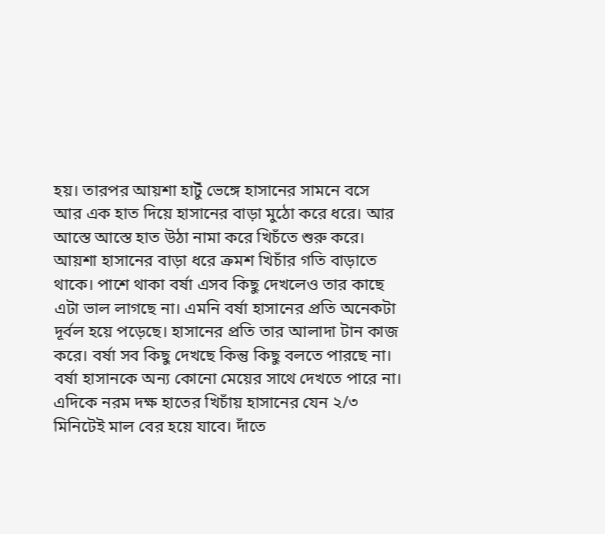হয়। তারপর আয়শা হাটুঁ ভেঙ্গে হাসানের সামনে বসে আর এক হাত দিয়ে হাসানের বাড়া মুঠো করে ধরে। আর আস্তে আস্তে হাত উঠা নামা করে খিচঁতে শুরু করে। আয়শা হাসানের বাড়া ধরে ক্রমশ খিচাঁর গতি বাড়াতে থাকে। পাশে থাকা বর্ষা এসব কিছু দেখলেও তার কাছে এটা ভাল লাগছে না। এমনি বর্ষা হাসানের প্রতি অনেকটা দূর্বল হয়ে পড়েছে। হাসানের প্রতি তার আলাদা টান কাজ করে। বর্ষা সব কিছু দেখছে কিন্তু কিছু বলতে পারছে না। বর্ষা হাসানকে অন্য কোনো মেয়ের সাথে দেখতে পারে না। এদিকে নরম দক্ষ হাতের খিচাঁয় হাসানের যেন ২/৩ মিনিটেই মাল বের হয়ে যাবে। দাঁতে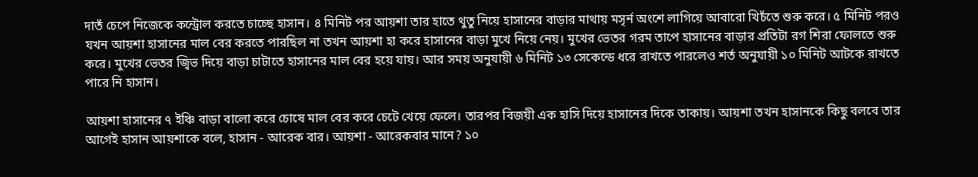দাতঁ চেপে নিজেকে কন্ট্রোল করতে চাচ্ছে হাসান। ৪ মিনিট পর আয়শা তার হাতে থুতু নিয়ে হাসানের বাড়ার মাথায় মসৃর্ন অংশে লাগিয়ে আবারো খিচঁতে শুরু করে। ৫ মিনিট পরও যখন আয়শা হাসানের মাল বের করতে পারছিল না তখন আয়শা হা করে হাসানের বাড়া মুখে নিয়ে নেয়। মুখের ভেতর গরম তাপে হাসানের বাড়ার প্রতিটা রগ শিরা ফোলতে শুরু করে। মুখের ভেতর জ্বিভ দিয়ে বাড়া চাটাতে হাসানের মাল বের হয়ে যায়। আর সময় অনুযায়ী ৬ মিনিট ১৩ সেকেন্ডে ধরে রাখতে পারলেও শর্ত অনুযায়ী ১০ মিনিট আটকে রাখতে পারে নি হাসান।

আয়শা হাসানের ৭ ইঞ্চি বাড়া বালো করে চোষে মাল বের করে চেটে খেয়ে ফেলে। তারপর বিজয়ী এক হাসি দিয়ে হাসানের দিকে তাকায়। আয়শা তখন হাসানকে কিছু বলবে তার আগেই হাসান আয়শাকে বলে, হাসান - আরেক বার। আয়শা - আরেকবার মানে? ১০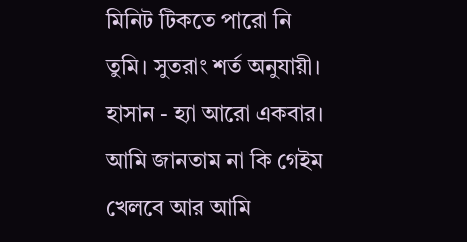মিনিট টিকতে পারো নি তুমি। সুতরাং শর্ত অনুযায়ী। হাসান - হ্যা আরো একবার। আমি জানতাম না কি গেইম খেলবে আর আমি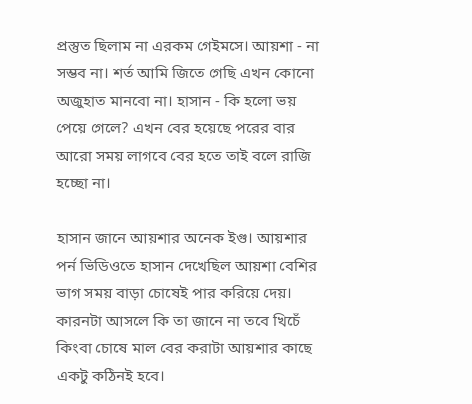প্রস্তুত ছিলাম না এরকম গেইমসে। আয়শা - না সম্ভব না। শর্ত আমি জিতে গেছি এখন কোনো অজুহাত মানবো না। হাসান - কি হলো ভয় পেয়ে গেলে? এখন বের হয়েছে পরের বার আরো সময় লাগবে বের হতে তাই বলে রাজি হচ্ছো না।

হাসান জানে আয়শার অনেক ইগু। আয়শার পর্ন ভিডিওতে হাসান দেখেছিল আয়শা বেশির ভাগ সময় বাড়া চোষেই পার করিয়ে দেয়। কারনটা আসলে কি তা জানে না তবে খিচেঁ কিংবা চোষে মাল বের করাটা আয়শার কাছে একটু কঠিনই হবে।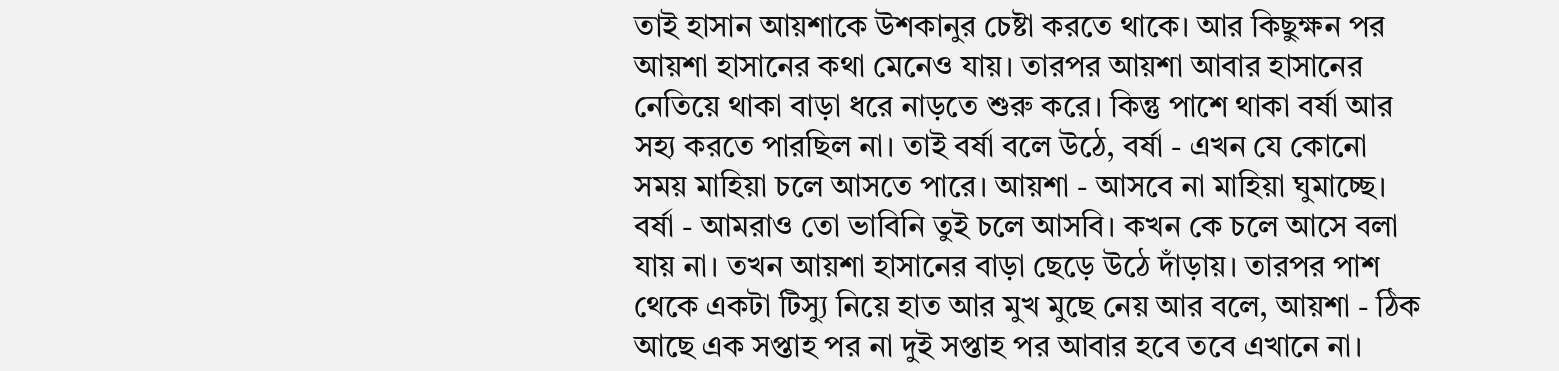তাই হাসান আয়শাকে উশকানুর চেষ্টা করতে থাকে। আর কিছুক্ষন পর আয়শা হাসানের কথা মেনেও যায়। তারপর আয়শা আবার হাসানের নেতিয়ে থাকা বাড়া ধরে নাড়তে শুরু করে। কিন্তু পাশে থাকা বর্ষা আর সহ্য করতে পারছিল না। তাই বর্ষা বলে উঠে, বর্ষা - এখন যে কোনো সময় মাহিয়া চলে আসতে পারে। আয়শা - আসবে না মাহিয়া ঘুমাচ্ছে। বর্ষা - আমরাও তো ভাবিনি তুই চলে আসবি। কখন কে চলে আসে বলা যায় না। তখন আয়শা হাসানের বাড়া ছেড়ে উঠে দাঁড়ায়। তারপর পাশ থেকে একটা টিস্যু নিয়ে হাত আর মুখ মুছে নেয় আর বলে, আয়শা - ঠিক আছে এক সপ্তাহ পর না দুই সপ্তাহ পর আবার হবে তবে এখানে না।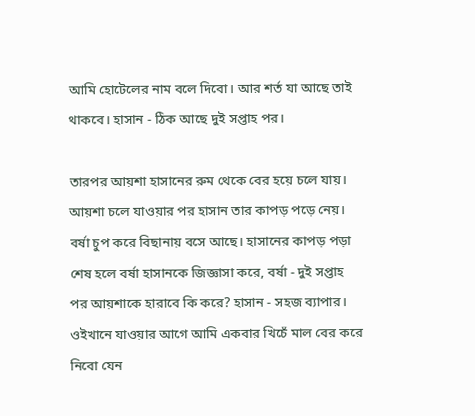আমি হোটেলের নাম বলে দিবো। আর শর্ত যা আছে তাই থাকবে। হাসান - ঠিক আছে দুই সপ্তাহ পর।

তারপর আয়শা হাসানের রুম থেকে বের হয়ে চলে যায়। আয়শা চলে যাওয়ার পর হাসান তার কাপড় পড়ে নেয়। বর্ষা চুপ করে বিছানায় বসে আছে। হাসানের কাপড় পড়া শেষ হলে বর্ষা হাসানকে জিজ্ঞাসা করে, বর্ষা - দুই সপ্তাহ পর আয়শাকে হারাবে কি করে? হাসান - সহজ ব্যাপার। ওইখানে যাওয়ার আগে আমি একবার খিচেঁ মাল বের করে নিবো যেন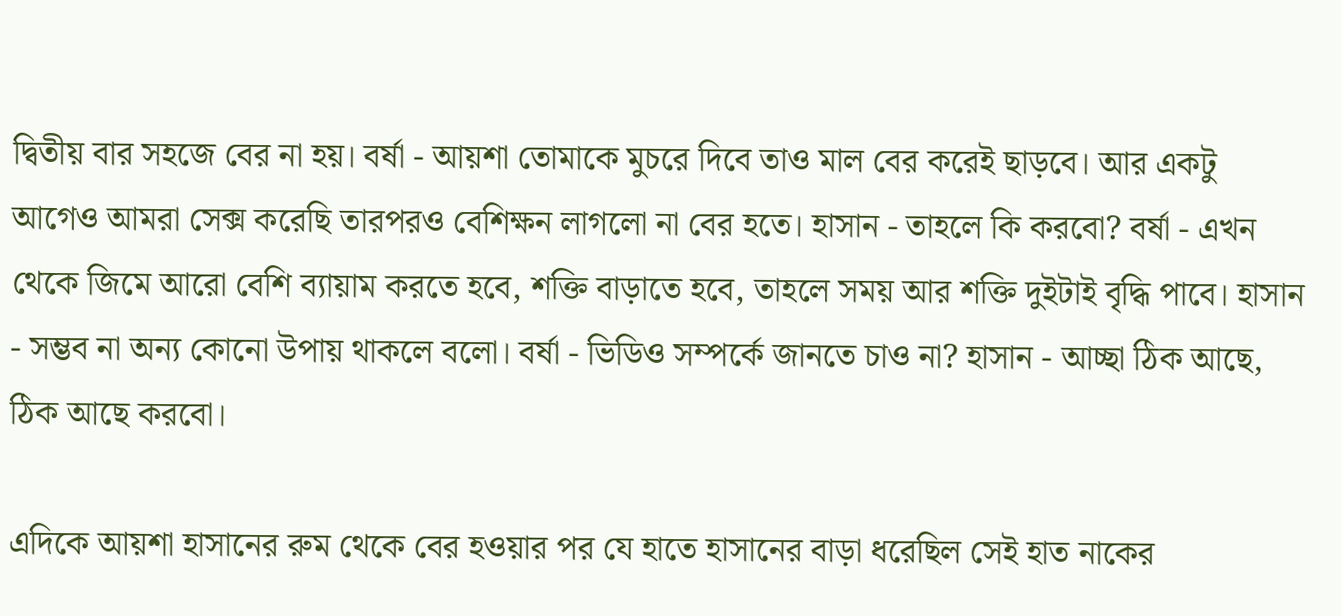দ্বিতীয় বার সহজে বের না হয়। বর্ষা - আয়শা তোমাকে মুচরে দিবে তাও মাল বের করেই ছাড়বে। আর একটু আগেও আমরা সেক্স করেছি তারপরও বেশিক্ষন লাগলো না বের হতে। হাসান - তাহলে কি করবো? বর্ষা - এখন থেকে জিমে আরো বেশি ব্যায়াম করতে হবে, শক্তি বাড়াতে হবে, তাহলে সময় আর শক্তি দুইটাই বৃদ্ধি পাবে। হাসান - সম্ভব না অন্য কোনো উপায় থাকলে বলো। বর্ষা - ভিডিও সম্পর্কে জানতে চাও না? হাসান - আচ্ছা ঠিক আছে, ঠিক আছে করবো।

এদিকে আয়শা হাসানের রুম থেকে বের হওয়ার পর যে হাতে হাসানের বাড়া ধরেছিল সেই হাত নাকের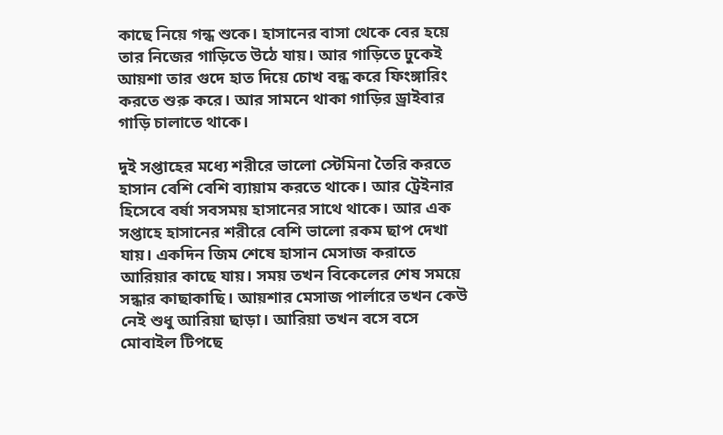কাছে নিয়ে গন্ধ শুকে। হাসানের বাসা থেকে বের হয়ে তার নিজের গাড়িতে উঠে যায়। আর গাড়িতে ঢুকেই আয়শা তার গুদে হাত দিয়ে চোখ বন্ধ করে ফিংঙ্গারিং করতে শুরু করে। আর সামনে থাকা গাড়ির ড্রাইবার গাড়ি চালাতে থাকে।

দুই সপ্তাহের মধ্যে শরীরে ভালো স্টেমিনা তৈরি করতে হাসান বেশি বেশি ব্যায়াম করতে থাকে। আর ট্রেইনার হিসেবে বর্ষা সবসময় হাসানের সাথে থাকে। আর এক সপ্তাহে হাসানের শরীরে বেশি ভালো রকম ছাপ দেখা যায়। একদিন জিম শেষে হাসান মেসাজ করাতে আরিয়ার কাছে যায়। সময় তখন বিকেলের শেষ সময়ে সন্ধার কাছাকাছি। আয়শার মেসাজ পার্লারে তখন কেউ নেই শুধু আরিয়া ছাড়া। আরিয়া তখন বসে বসে মোবাইল টিপছে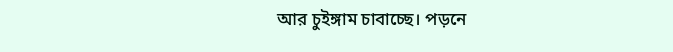আর চুইঙ্গাম চাবাচ্ছে। পড়নে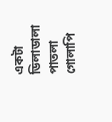একটা ডিলাডালা পাতলা গোলাপি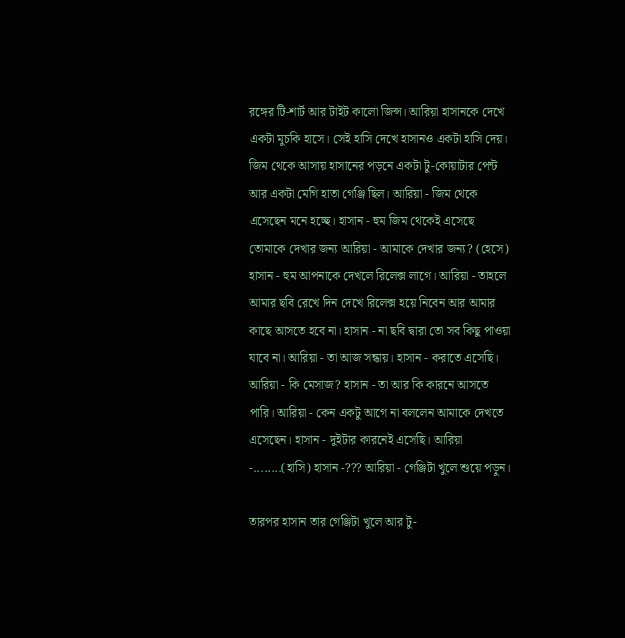রঙ্গের টি-শার্ট আর টাইট কালো জিন্স। আরিয়া হাসানকে দেখে একটা মুচকি হাসে। সেই হাসি দেখে হাসানও একটা হাসি দেয়। জিম থেকে আসায় হাসানের পড়নে একটা টু-কোয়াটার পেন্ট আর একটা মেগি হাতা গেঞ্জি ছিল। আরিয়া - জিম থেকে এসেছেন মনে হচ্ছে। হাসান - হুম জিম থেকেই এসেছে তোমাকে দেখার জন্য আরিয়া - আমাকে দেখার জন্য? (হেসে) হাসান - হুম আপনাকে দেখলে রিলেক্স লাগে। আরিয়া - তাহলে আমার ছবি রেখে দিন দেখে রিলেক্স হয়ে নিবেন আর আমার কাছে আসতে হবে না। হাসান - না ছবি দ্বারা তো সব কিছু পাওয়া যাবে না। আরিয়া - তা আজ সন্ধায়। হাসান - করাতে এসেছি। আরিয়া - কি মেসাজ? হাসান - তা আর কি কারনে আসতে পারি। আরিয়া - কেন একটু আগে না বললেন আমাকে দেখতে এসেছেন। হাসান - দুইটার কারনেই এসেছি। আরিয়া -........(হাসি) হাসান -??? আরিয়া - গেঞ্জিটা খুলে শুয়ে পড়ুন।

তারপর হাসান তার গেঞ্জিটা খুলে আর টু-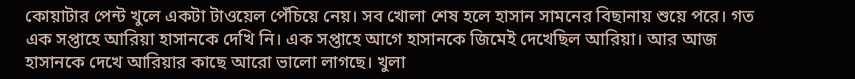কোয়াটার পেন্ট খুলে একটা টাওয়েল পেঁচিয়ে নেয়। সব খোলা শেষ হলে হাসান সামনের বিছানায় শুয়ে পরে। গত এক সপ্তাহে আরিয়া হাসানকে দেখি নি। এক সপ্তাহে আগে হাসানকে জিমেই দেখেছিল আরিয়া। আর আজ হাসানকে দেখে আরিয়ার কাছে আরো ভালো লাগছে। খুলা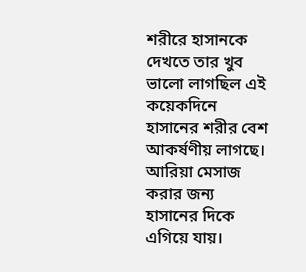শরীরে হাসানকে দেখতে তার খুব ভালো লাগছিল এই কয়েকদিনে হাসানের শরীর বেশ আকর্ষণীয় লাগছে। আরিয়া মেসাজ করার জন্য হাসানের দিকে এগিয়ে যায়।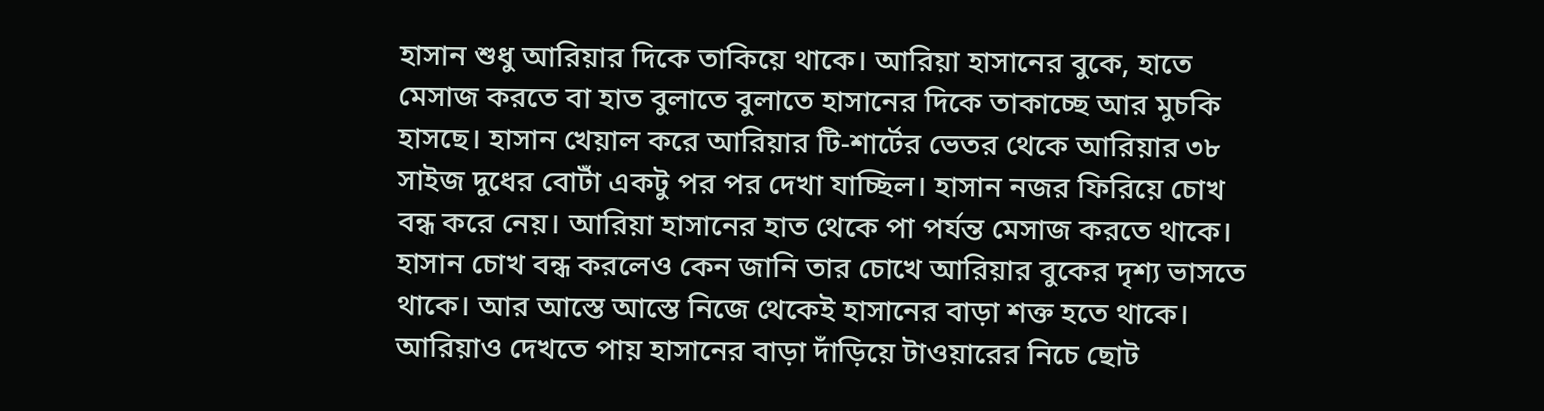হাসান শুধু আরিয়ার দিকে তাকিয়ে থাকে। আরিয়া হাসানের বুকে, হাতে মেসাজ করতে বা হাত বুলাতে বুলাতে হাসানের দিকে তাকাচ্ছে আর মুচকি হাসছে। হাসান খেয়াল করে আরিয়ার টি-শার্টের ভেতর থেকে আরিয়ার ৩৮ সাইজ দুধের বোটাঁ একটু পর পর দেখা যাচ্ছিল। হাসান নজর ফিরিয়ে চোখ বন্ধ করে নেয়। আরিয়া হাসানের হাত থেকে পা পর্যন্ত মেসাজ করতে থাকে। হাসান চোখ বন্ধ করলেও কেন জানি তার চোখে আরিয়ার বুকের দৃশ্য ভাসতে থাকে। আর আস্তে আস্তে নিজে থেকেই হাসানের বাড়া শক্ত হতে থাকে। আরিয়াও দেখতে পায় হাসানের বাড়া দাঁড়িয়ে টাওয়ারের নিচে ছোট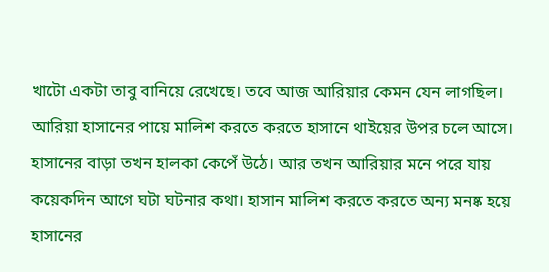খাটো একটা তাবু বানিয়ে রেখেছে। তবে আজ আরিয়ার কেমন যেন লাগছিল। আরিয়া হাসানের পায়ে মালিশ করতে করতে হাসানে থাইয়ের উপর চলে আসে। হাসানের বাড়া তখন হালকা কেপেঁ উঠে। আর তখন আরিয়ার মনে পরে যায় কয়েকদিন আগে ঘটা ঘটনার কথা। হাসান মালিশ করতে করতে অন্য মনষ্ক হয়ে হাসানের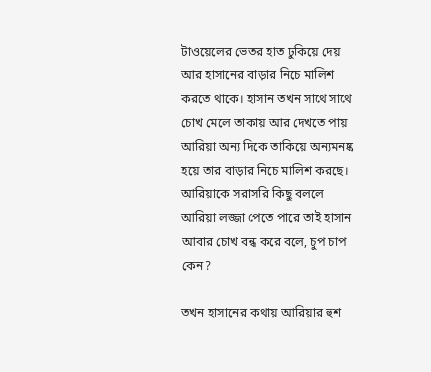টাওয়েলের ভেতর হাত ঢুকিয়ে দেয় আর হাসানের বাড়ার নিচে মালিশ করতে থাকে। হাসান তখন সাথে সাথে চোখ মেলে তাকায় আর দেখতে পায় আরিয়া অন্য দিকে তাকিয়ে অন্যমনষ্ক হয়ে তার বাড়ার নিচে মালিশ করছে। আরিয়াকে সরাসরি কিছু বললে আরিয়া লজ্জা পেতে পারে তাই হাসান আবার চোখ বন্ধ করে বলে, চুপ চাপ কেন?

তখন হাসানের কথায় আরিয়ার হুশ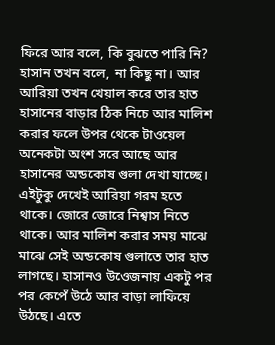ফিরে আর বলে, কি বুঝতে পারি নি? হাসান তখন বলে, না কিছু না। আর আরিয়া তখন খেয়াল করে তার হাত হাসানের বাড়ার ঠিক নিচে আর মালিশ করার ফলে উপর থেকে টাওয়েল অনেকটা অংশ সরে আছে আর হাসানের অন্ডকোষ গুলা দেখা যাচ্ছে। এইটুকু দেখেই আরিয়া গরম হতে থাকে। জোরে জোরে নিশ্বাস নিতে থাকে। আর মালিশ করার সময় মাঝে মাঝে সেই অন্ডকোষ গুলাতে তার হাত লাগছে। হাসানও উওেজনায় একটু পর পর কেপেঁ উঠে আর বাড়া লাফিয়ে উঠছে। এতে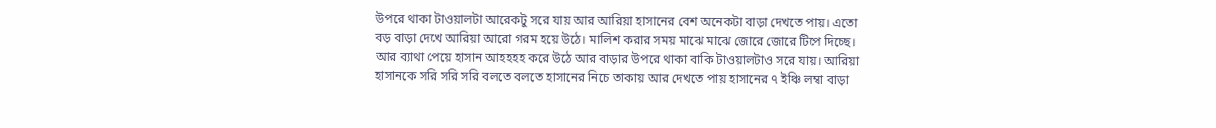উপরে থাকা টাওয়ালটা আরেকটু সরে যায় আর আরিয়া হাসানের বেশ অনেকটা বাড়া দেখতে পায়। এতো বড় বাড়া দেখে আরিয়া আরো গরম হয়ে উঠে। মালিশ করার সময় মাঝে মাঝে জোরে জোরে টিপে দিচ্ছে। আর ব্যাথা পেয়ে হাসান আহহহহ করে উঠে আর বাড়ার উপরে থাকা বাকি টাওয়ালটাও সরে যায়। আরিয়া হাসানকে সরি সরি সরি বলতে বলতে হাসানের নিচে তাকায় আর দেখতে পায় হাসানের ৭ ইঞ্চি লম্বা বাড়া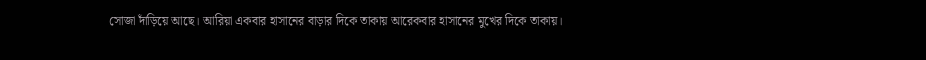সোজা দাঁড়িয়ে আছে। আরিয়া একবার হাসানের বাড়ার দিকে তাকায় আরেকবার হাসানের মুখের দিকে তাকায়।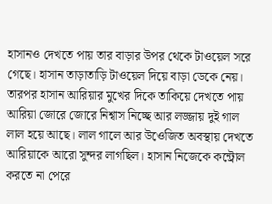হাসানও দেখতে পায় তার বাড়ার উপর থেকে টাওয়েল সরে গেছে। হাসান তাড়াতাড়ি টাওয়েল দিয়ে বাড়া ডেকে নেয়। তারপর হাসান আরিয়ার মুখের দিকে তাকিয়ে দেখতে পায় আরিয়া জোরে জোরে নিশ্বাস নিচ্ছে আর লজ্জায় দুই গাল লাল হয়ে আছে। লাল গালে আর উওেজিত অবস্থায় দেখতে আরিয়াকে আরো সুন্দর লাগছিল। হাসান নিজেকে কন্ট্রোল করতে না পেরে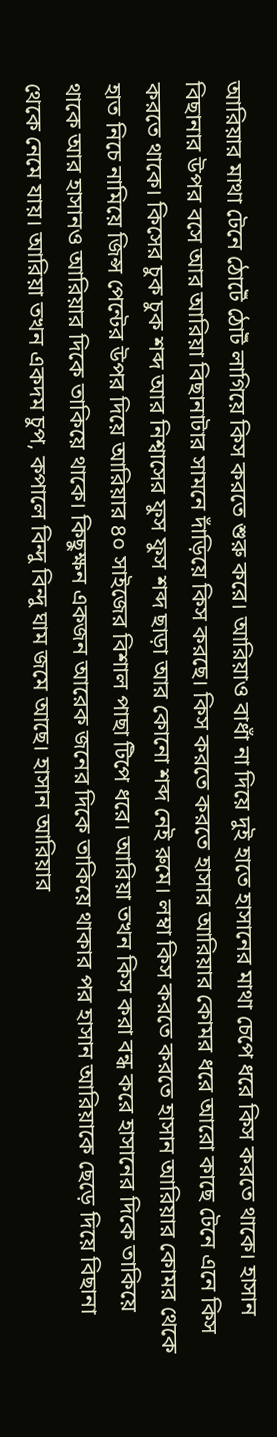আরিয়ার মাথা টেনে ঠোটেঁ ঠোটঁ লাগিয়ে কিস করতে শুরু করে। আরিয়াও বাধাঁ না দিয়ে দুই হাতে হাসানের মাথা চেপে ধরে কিস করতে থাকে। হাসান বিছানার উপর বসে আর আরিয়া বিছানাটার সামনে দাঁড়িয়ে কিস করছে। কিস করতে করতে হাসার আরিয়ার কোমর ধরে আরো কাছে টেনে এনে কিস করতে থাকে। কিসের চুক চুক শব্দ আর নিশ্বাসের ফুস ফুস শব্দ ছাড়া আর কোনো শব্দ নেই রুমে। লম্বা কিস করতে করতে হাসান আরিয়ার কোমর থেকে হাত নিচে নামিয়ে জিন্স পেন্টের উপর দিয়ে আরিয়ার ৪০ সাইজের বিশাল পাছা টিপে ধরে। আরিয়া তখন কিস করা বন্ধ করে হাসানের দিকে তাকিয়ে থাকে আর হাসানও আরিয়ার দিকে তাকিয়ে থাকে। কিছুক্ষন একজন আরেক জনের দিকে তাকিয়ে থাকার পর হাসান আরিয়াকে ছেড়ে দিয়ে বিছানা থেকে নেমে যায়। আরিয়া তখন একদম চুপ, কপালে বিন্দু বিন্দু ঘাম জমে আছে। হাসান আরিয়ার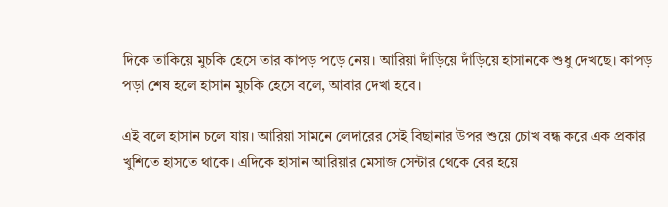দিকে তাকিয়ে মুচকি হেসে তার কাপড় পড়ে নেয়। আরিয়া দাঁড়িয়ে দাঁড়িয়ে হাসানকে শুধু দেখছে। কাপড় পড়া শেষ হলে হাসান মুচকি হেসে বলে, আবার দেখা হবে।

এই বলে হাসান চলে যায়। আরিয়া সামনে লেদারের সেই বিছানার উপর শুয়ে চোখ বন্ধ করে এক প্রকার খুশিতে হাসতে থাকে। এদিকে হাসান আরিয়ার মেসাজ সেন্টার থেকে বের হয়ে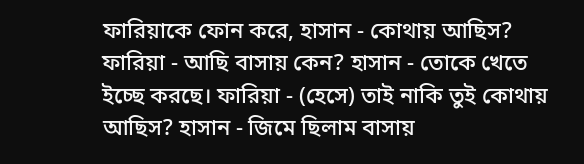ফারিয়াকে ফোন করে, হাসান - কোথায় আছিস? ফারিয়া - আছি বাসায় কেন? হাসান - তোকে খেতে ইচ্ছে করছে। ফারিয়া - (হেসে) তাই নাকি তুই কোথায় আছিস? হাসান - জিমে ছিলাম বাসায়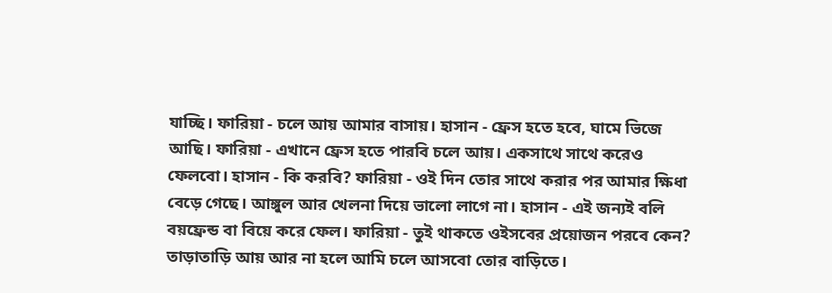যাচ্ছি। ফারিয়া - চলে আয় আমার বাসায়। হাসান - ফ্রেস হতে হবে, ঘামে ভিজে আছি। ফারিয়া - এখানে ফ্রেস হতে পারবি চলে আয়। একসাথে সাথে করেও ফেলবো। হাসান - কি করবি? ফারিয়া - ওই দিন তোর সাথে করার পর আমার ক্ষিধা বেড়ে গেছে। আঙ্গুল আর খেলনা দিয়ে ভালো লাগে না। হাসান - এই জন্যই বলি বয়ফ্রেন্ড বা বিয়ে করে ফেল। ফারিয়া - তুই থাকতে ওইসবের প্রয়োজন পরবে কেন? তাড়াতাড়ি আয় আর না হলে আমি চলে আসবো তোর বাড়িতে।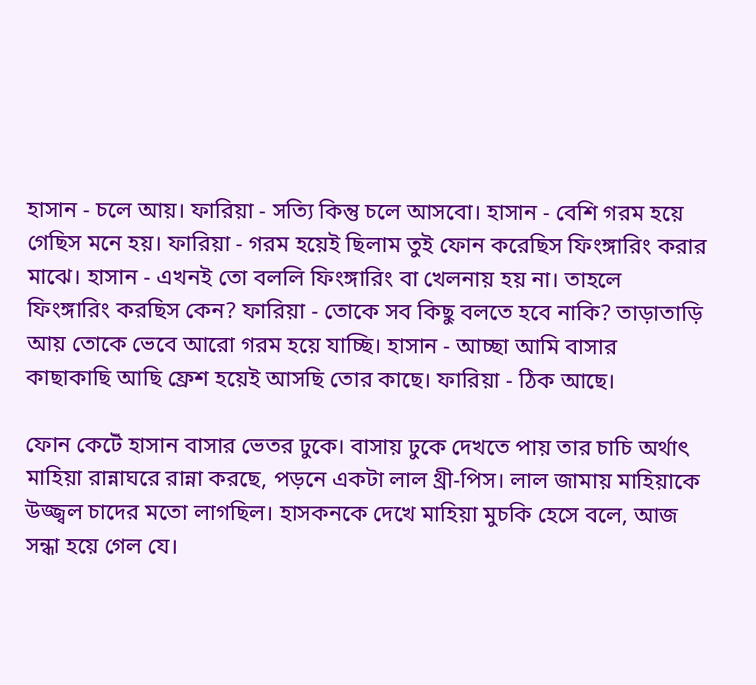হাসান - চলে আয়। ফারিয়া - সত্যি কিন্তু চলে আসবো। হাসান - বেশি গরম হয়ে গেছিস মনে হয়। ফারিয়া - গরম হয়েই ছিলাম তুই ফোন করেছিস ফিংঙ্গারিং করার মাঝে। হাসান - এখনই তো বললি ফিংঙ্গারিং বা খেলনায় হয় না। তাহলে ফিংঙ্গারিং করছিস কেন? ফারিয়া - তোকে সব কিছু বলতে হবে নাকি? তাড়াতাড়ি আয় তোকে ভেবে আরো গরম হয়ে যাচ্ছি। হাসান - আচ্ছা আমি বাসার কাছাকাছি আছি ফ্রেশ হয়েই আসছি তোর কাছে। ফারিয়া - ঠিক আছে।

ফোন কেটেঁ হাসান বাসার ভেতর ঢুকে। বাসায় ঢুকে দেখতে পায় তার চাচি অর্থাৎ মাহিয়া রান্নাঘরে রান্না করছে, পড়নে একটা লাল থ্রী-পিস। লাল জামায় মাহিয়াকে উজ্জ্বল চাদের মতো লাগছিল। হাসকনকে দেখে মাহিয়া মুচকি হেসে বলে, আজ সন্ধা হয়ে গেল যে।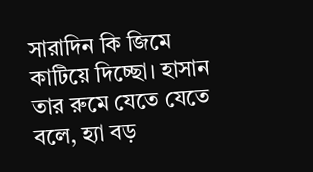সারাদিন কি জিমে কাটিয়ে দিচ্ছো। হাসান তার রুমে যেতে যেতে বলে, হ্যা বড়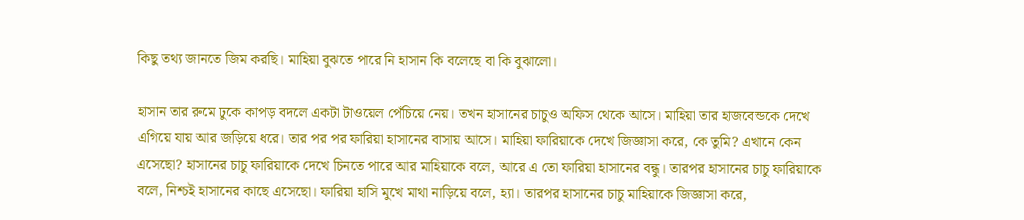কিছু তথ্য জানতে জিম করছি। মাহিয়া বুঝতে পারে নি হাসান কি বলেছে বা কি বুঝালো।

হাসান তার রুমে ঢুকে কাপড় বদলে একটা টাওয়েল পেঁচিয়ে নেয়। তখন হাসানের চাচুও অফিস থেকে আসে। মাহিয়া তার হাজবেন্ডকে দেখে এগিয়ে যায় আর জড়িয়ে ধরে। তার পর পর ফারিয়া হাসানের বাসায় আসে। মাহিয়া ফারিয়াকে দেখে জিজ্ঞাসা করে, কে তুমি? এখানে কেন এসেছো? হাসানের চাচু ফারিয়াকে দেখে চিনতে পারে আর মাহিয়াকে বলে, আরে এ তো ফারিয়া হাসানের বন্ধু। তারপর হাসানের চাচু ফারিয়াকে বলে, নিশ্চই হাসানের কাছে এসেছো। ফারিয়া হাসি মুখে মাথা নাড়িয়ে বলে, হ্যা। তারপর হাসানের চাচু মাহিয়াকে জিজ্ঞাসা করে,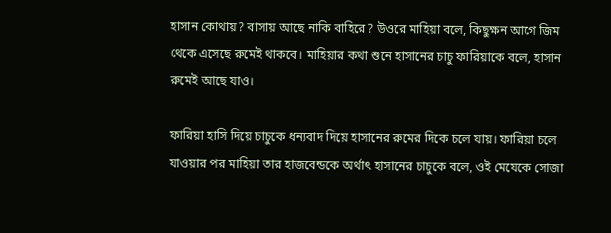হাসান কোথায়? বাসায় আছে নাকি বাহিরে? উওরে মাহিয়া বলে, কিছুক্ষন আগে জিম থেকে এসেছে রুমেই থাকবে। মাহিয়ার কথা শুনে হাসানের চাচু ফারিয়াকে বলে, হাসান রুমেই আছে যাও।

ফারিয়া হাসি দিয়ে চাচুকে ধন্যবাদ দিয়ে হাসানের রুমের দিকে চলে যায়। ফারিয়া চলে যাওয়ার পর মাহিয়া তার হাজবেন্ডকে অর্থাৎ হাসানের চাচুকে বলে, ওই মেযেকে সোজা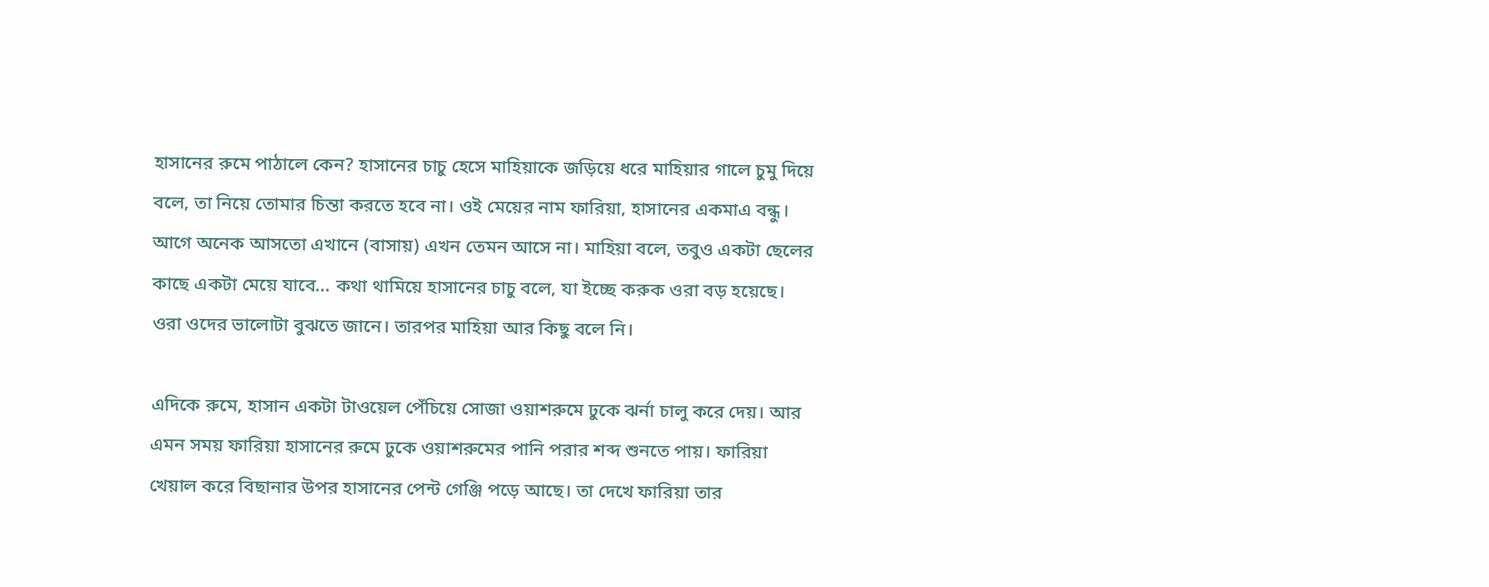হাসানের রুমে পাঠালে কেন? হাসানের চাচু হেসে মাহিয়াকে জড়িয়ে ধরে মাহিয়ার গালে চুমু দিয়ে বলে, তা নিয়ে তোমার চিন্তা করতে হবে না। ওই মেয়ের নাম ফারিয়া, হাসানের একমাএ বন্ধু। আগে অনেক আসতো এখানে (বাসায়) এখন তেমন আসে না। মাহিয়া বলে, তবুও একটা ছেলের কাছে একটা মেয়ে যাবে... কথা থামিয়ে হাসানের চাচু বলে, যা ইচ্ছে করুক ওরা বড় হয়েছে। ওরা ওদের ভালোটা বুঝতে জানে। তারপর মাহিয়া আর কিছু বলে নি।

এদিকে রুমে, হাসান একটা টাওয়েল পেঁচিয়ে সোজা ওয়াশরুমে ঢুকে ঝর্না চালু করে দেয়। আর এমন সময় ফারিয়া হাসানের রুমে ঢুকে ওয়াশরুমের পানি পরার শব্দ শুনতে পায়। ফারিয়া খেয়াল করে বিছানার উপর হাসানের পেন্ট গেঞ্জি পড়ে আছে। তা দেখে ফারিয়া তার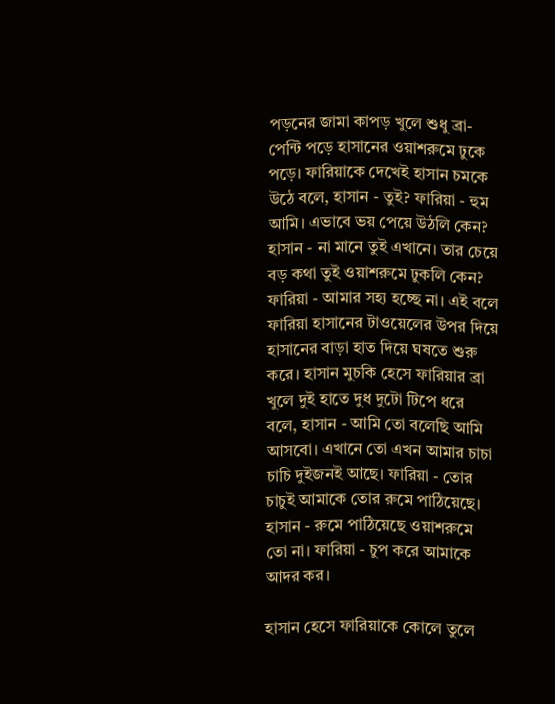পড়নের জামা কাপড় খুলে শুধু ব্রা-পেন্টি পড়ে হাসানের ওয়াশরুমে ঢুকে পড়ে। ফারিয়াকে দেখেই হাসান চমকে উঠে বলে, হাসান - তুই? ফারিয়া - হুম আমি। এভাবে ভয় পেয়ে উঠলি কেন? হাসান - না মানে তুই এখানে। তার চেয়ে বড় কথা তুই ওয়াশরুমে ঢুকলি কেন? ফারিয়া - আমার সহ্য হচ্ছে না। এই বলে ফারিয়া হাসানের টাওয়েলের উপর দিয়ে হাসানের বাড়া হাত দিয়ে ঘষতে শুরু করে। হাসান মুচকি হেসে ফারিয়ার ব্রা খুলে দুই হাতে দুধ দুটো টিপে ধরে বলে, হাসান - আমি তো বলেছি আমি আসবো। এখানে তো এখন আমার চাচা চাচি দুইজনই আছে। ফারিয়া - তোর চাচুই আমাকে তোর রুমে পাঠিয়েছে। হাসান - রুমে পাঠিয়েছে ওয়াশরুমে তো না। ফারিয়া - চুপ করে আমাকে আদর কর।

হাসান হেসে ফারিয়াকে কোলে তুলে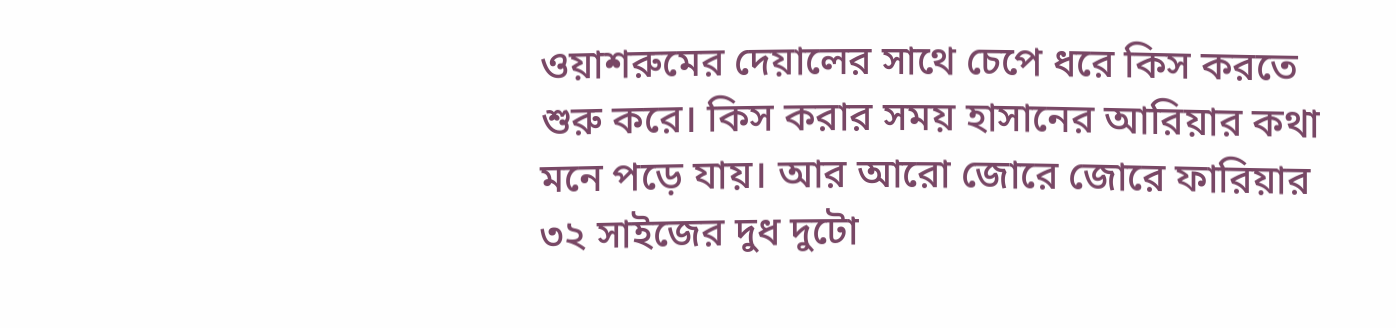ওয়াশরুমের দেয়ালের সাথে চেপে ধরে কিস করতে শুরু করে। কিস করার সময় হাসানের আরিয়ার কথা মনে পড়ে যায়। আর আরো জোরে জোরে ফারিয়ার ৩২ সাইজের দুধ দুটো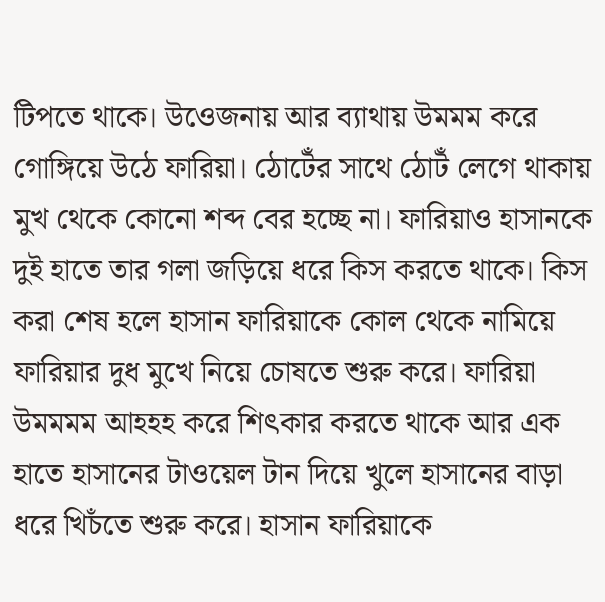টিপতে থাকে। উওেজনায় আর ব্যাথায় উমমম করে গোঙ্গিয়ে উঠে ফারিয়া। ঠোটেঁর সাথে ঠোটঁ লেগে থাকায় মুখ থেকে কোনো শব্দ বের হচ্ছে না। ফারিয়াও হাসানকে দুই হাতে তার গলা জড়িয়ে ধরে কিস করতে থাকে। কিস করা শেষ হলে হাসান ফারিয়াকে কোল থেকে নামিয়ে ফারিয়ার দুধ মুখে নিয়ে চোষতে শুরু করে। ফারিয়া উমমমম আহহহ করে শিৎকার করতে থাকে আর এক হাতে হাসানের টাওয়েল টান দিয়ে খুলে হাসানের বাড়া ধরে খিচঁতে শুরু করে। হাসান ফারিয়াকে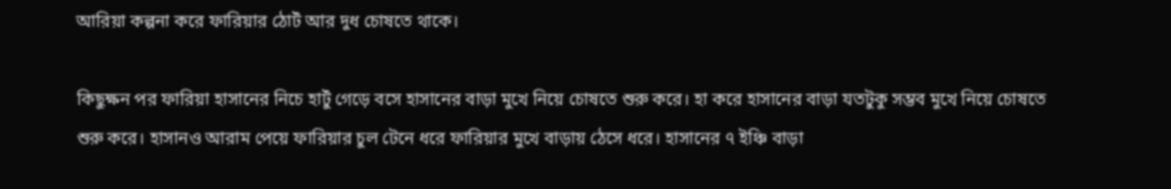আরিয়া কল্পনা করে ফারিয়ার ঠোটঁ আর দুধ চোষতে থাকে।

কিছুক্ষন পর ফারিয়া হাসানের নিচে হাটুঁ গেড়ে বসে হাসানের বাড়া মুখে নিয়ে চোষতে শুরু করে। হা করে হাসানের বাড়া যতটুকু সম্ভব মুখে নিয়ে চোষতে শুরু করে। হাসানও আরাম পেয়ে ফারিয়ার চুল টেনে ধরে ফারিয়ার মুখে বাড়ায় ঠেসে ধরে। হাসানের ৭ ইঞ্চি বাড়া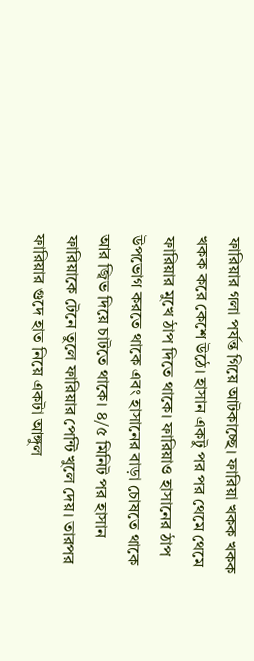ফারিয়ার গলা পর্যন্ত গিয়ে আটকাচ্ছে। ফারিয়া খকক খকক খকক করে কেশে উঠে। হাসান একটু পর পর থেমে থেমে ফারিয়ার মুখে ঠাপ দিতে থাকে। ফারিয়াও হাসানের ঠাপ উপভোগ করতে থাকে এবং হাসানের বাড়া চোষতে থাকে আর জ্বিভ দিয়ে চাটতে থাকে। ৪/৫ মিনিট পর হাসান ফারিয়াকে টেনে তুলে ফারিয়ার পেন্টি খুলে দেয়। তারপর ফারিয়ার গুদে হাত নিয়ে একটা আঙ্গুল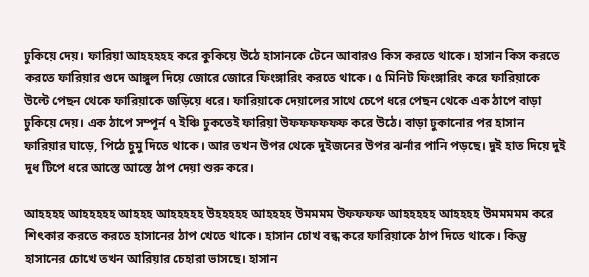ঢুকিয়ে দেয়। ফারিয়া আহহহহহ করে কুকিয়ে উঠে হাসানকে টেনে আবারও কিস করতে থাকে। হাসান কিস করতে করতে ফারিয়ার গুদে আঙ্গুল দিয়ে জোরে জোরে ফিংঙ্গারিং করতে থাকে। ৫ মিনিট ফিংঙ্গারিং করে ফারিয়াকে উল্টে পেছন থেকে ফারিয়াকে জড়িয়ে ধরে। ফারিয়াকে দেয়ালের সাথে চেপে ধরে পেছন থেকে এক ঠাপে বাড়া ঢুকিয়ে দেয়। এক ঠাপে সম্পূর্ন ৭ ইঞ্চি ঢুকতেই ফারিয়া উফফফফফফ করে উঠে। বাড়া ঢুকানোর পর হাসান ফারিয়ার ঘাড়ে, পিঠে চুমু দিতে থাকে। আর তখন উপর থেকে দুইজনের উপর ঝর্নার পানি পড়ছে। দুই হাত দিয়ে দুই দুধ টিপে ধরে আস্তে আস্তে ঠাপ দেয়া শুরু করে।

আহহহহ আহহহহহ আহহহ আহহহহহ উহহহহহ আহহহহ উমমমম উফফফফ আহহহহহ আহহহহ উমমমমম করে শিৎকার করতে করতে হাসানের ঠাপ খেতে থাকে। হাসান চোখ বন্ধ করে ফারিয়াকে ঠাপ দিতে থাকে। কিন্তু হাসানের চোখে তখন আরিয়ার চেহারা ভাসছে। হাসান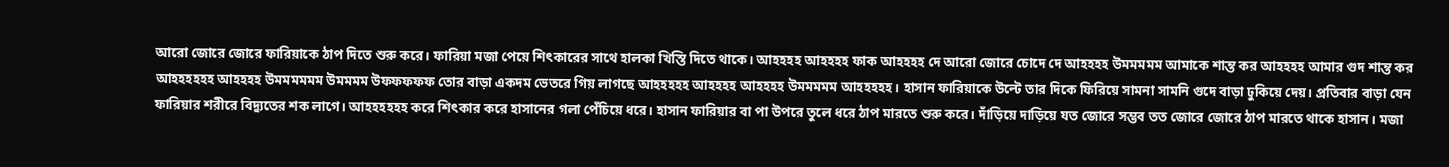আরো জোরে জোরে ফারিয়াকে ঠাপ দিতে শুরু করে। ফারিয়া মজা পেয়ে শিৎকারের সাথে হালকা খিস্তি দিতে থাকে। আহহহহ আহহহহ ফাক আহহহহ দে আরো জোরে চোদে দে আহহহহ উমমমমম আমাকে শান্ত কর আহহহহ আমার গুদ শান্ত কর আহহহহহহ আহহহহ উমমমমমম উমমমম উফফফফফ তোর বাড়া একদম ভেতরে গিয় লাগছে আহহহহহ আহহহহ আহহহহ উমমমমম আহহহহহ। হাসান ফারিয়াকে উল্টে তার দিকে ফিরিয়ে সামনা সামনি গুদে বাড়া ঢুকিয়ে দেয়। প্রতিবার বাড়া যেন ফারিয়ার শরীরে বিদ্যুতের শক লাগে। আহহহহহহ করে শিৎকার করে হাসানের গলা পেঁচিয়ে ধরে। হাসান ফারিয়ার বা পা উপরে তুলে ধরে ঠাপ মারতে শুরু করে। দাঁড়িয়ে দাড়িয়ে যত জোরে সম্ভব তত জোরে জোরে ঠাপ মারতে থাকে হাসান। মজা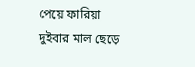পেয়ে ফারিয়া দুইবার মাল ছেড়ে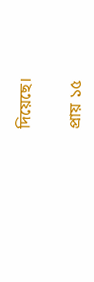দিয়েছে।

প্রায় ১৫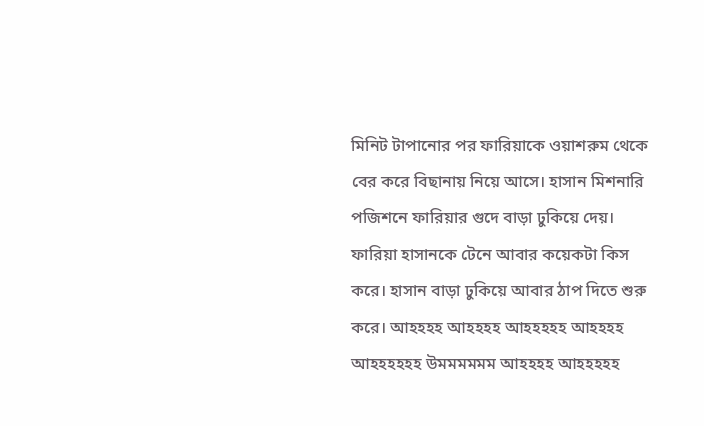মিনিট টাপানোর পর ফারিয়াকে ওয়াশরুম থেকে বের করে বিছানায় নিয়ে আসে। হাসান মিশনারি পজিশনে ফারিয়ার গুদে বাড়া ঢুকিয়ে দেয়। ফারিয়া হাসানকে টেনে আবার কয়েকটা কিস করে। হাসান বাড়া ঢুকিয়ে আবার ঠাপ দিতে শুরু করে। আহহহহ আহহহহ আহহহহহ আহহহহ আহহহহহহ উমমমমমম আহহহহ আহহহহহ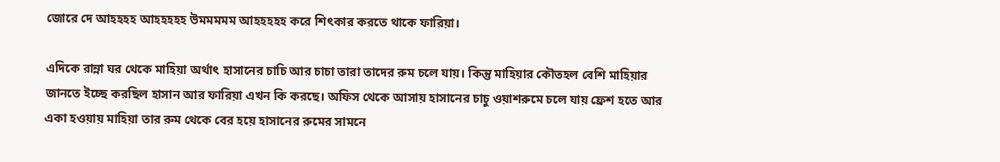জোরে দে আহহহহ আহহহহহ উমমমমম আহহহহহ করে শিৎকার করতে থাকে ফারিয়া।

এদিকে রান্না ঘর থেকে মাহিয়া অর্থাৎ হাসানের চাচি আর চাচা তারা তাদের রুম চলে যায়। কিন্তু মাহিয়ার কৌতহল বেশি মাহিয়ার জানতে ইচ্ছে করছিল হাসান আর ফারিয়া এখন কি করছে। অফিস থেকে আসায় হাসানের চাচু ওয়াশরুমে চলে যায় ফ্রেশ হতে আর একা হওয়ায় মাহিয়া তার রুম থেকে বের হয়ে হাসানের রুমের সামনে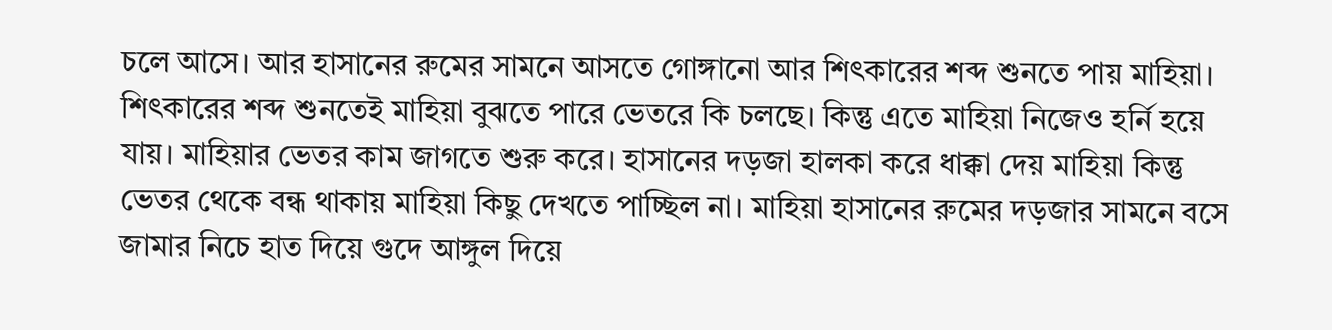চলে আসে। আর হাসানের রুমের সামনে আসতে গোঙ্গানো আর শিৎকারের শব্দ শুনতে পায় মাহিয়া। শিৎকারের শব্দ শুনতেই মাহিয়া বুঝতে পারে ভেতরে কি চলছে। কিন্তু এতে মাহিয়া নিজেও হর্নি হয়ে যায়। মাহিয়ার ভেতর কাম জাগতে শুরু করে। হাসানের দড়জা হালকা করে ধাক্কা দেয় মাহিয়া কিন্তু ভেতর থেকে বন্ধ থাকায় মাহিয়া কিছু দেখতে পাচ্ছিল না। মাহিয়া হাসানের রুমের দড়জার সামনে বসে জামার নিচে হাত দিয়ে গুদে আঙ্গুল দিয়ে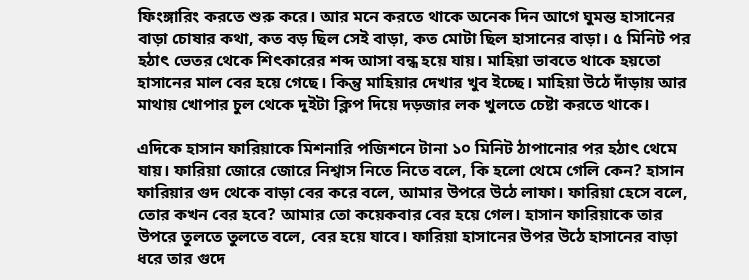ফিংঙ্গারিং করতে শুরু করে। আর মনে করতে থাকে অনেক দিন আগে ঘুমন্ত হাসানের বাড়া চোষার কথা, কত বড় ছিল সেই বাড়া, কত মোটা ছিল হাসানের বাড়া। ৫ মিনিট পর হঠাৎ ভেতর থেকে শিৎকারের শব্দ আসা বন্ধ হয়ে যায়। মাহিয়া ভাবতে থাকে হয়তো হাসানের মাল বের হয়ে গেছে। কিন্তু মাহিয়ার দেখার খুব ইচ্ছে। মাহিয়া উঠে দাঁড়ায় আর মাথায় খোপার চুল থেকে দুইটা ক্লিপ দিয়ে দড়জার লক খুলতে চেষ্টা করতে থাকে।

এদিকে হাসান ফারিয়াকে মিশনারি পজিশনে টানা ১০ মিনিট ঠাপানোর পর হঠাৎ থেমে যায়। ফারিয়া জোরে জোরে নিশ্বাস নিতে নিতে বলে, কি হলো থেমে গেলি কেন? হাসান ফারিয়ার গুদ থেকে বাড়া বের করে বলে, আমার উপরে উঠে লাফা। ফারিয়া হেসে বলে, তোর কখন বের হবে? আমার তো কয়েকবার বের হয়ে গেল। হাসান ফারিয়াকে তার উপরে তুলতে তুলতে বলে, বের হয়ে যাবে। ফারিয়া হাসানের উপর উঠে হাসানের বাড়া ধরে তার গুদে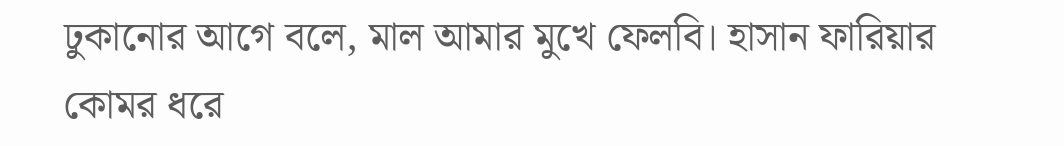ঢুকানোর আগে বলে, মাল আমার মুখে ফেলবি। হাসান ফারিয়ার কোমর ধরে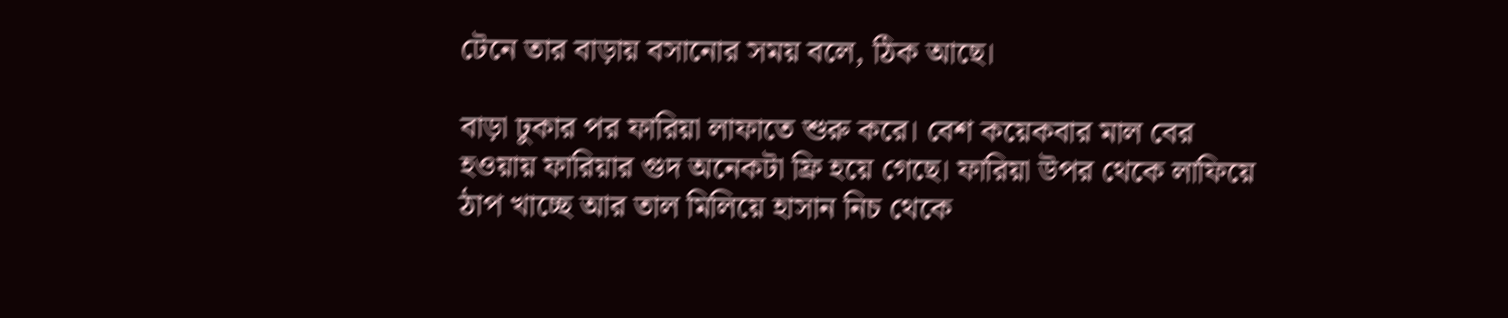টেনে তার বাড়ায় বসানোর সময় বলে, ঠিক আছে।

বাড়া ঢুকার পর ফারিয়া লাফাতে শুরু করে। বেশ কয়েকবার মাল বের হওয়ায় ফারিয়ার গুদ অনেকটা ফ্রি হয়ে গেছে। ফারিয়া উপর থেকে লাফিয়ে ঠাপ খাচ্ছে আর তাল মিলিয়ে হাসান নিচ থেকে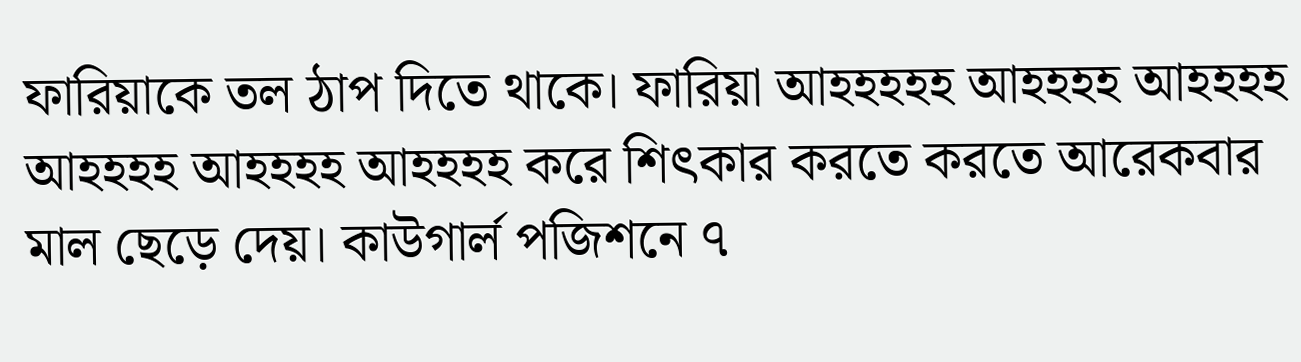ফারিয়াকে তল ঠাপ দিতে থাকে। ফারিয়া আহহহহহ আহহহহ আহহহহ আহহহহ আহহহহ আহহহহ করে শিৎকার করতে করতে আরেকবার মাল ছেড়ে দেয়। কাউগার্ল পজিশনে ৭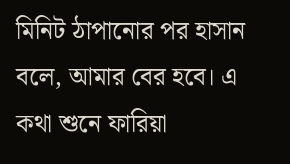মিনিট ঠাপানোর পর হাসান বলে, আমার বের হবে। এ কথা শুনে ফারিয়া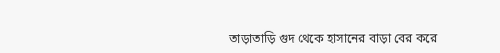তাড়াতাড়ি গুদ থেকে হাসানের বাড়া বের করে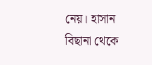নেয়। হাসান বিছানা থেকে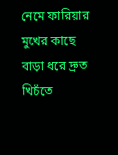নেমে ফারিয়ার মুখের কাছে বাড়া ধরে দ্রুত খিচঁতে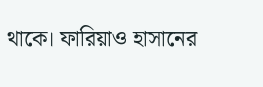থাকে। ফারিয়াও হাসানের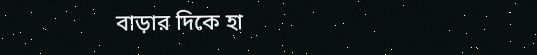বাড়ার দিকে হা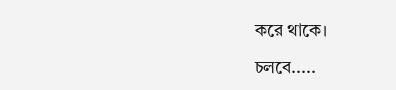করে থাকে।

চলবে.....